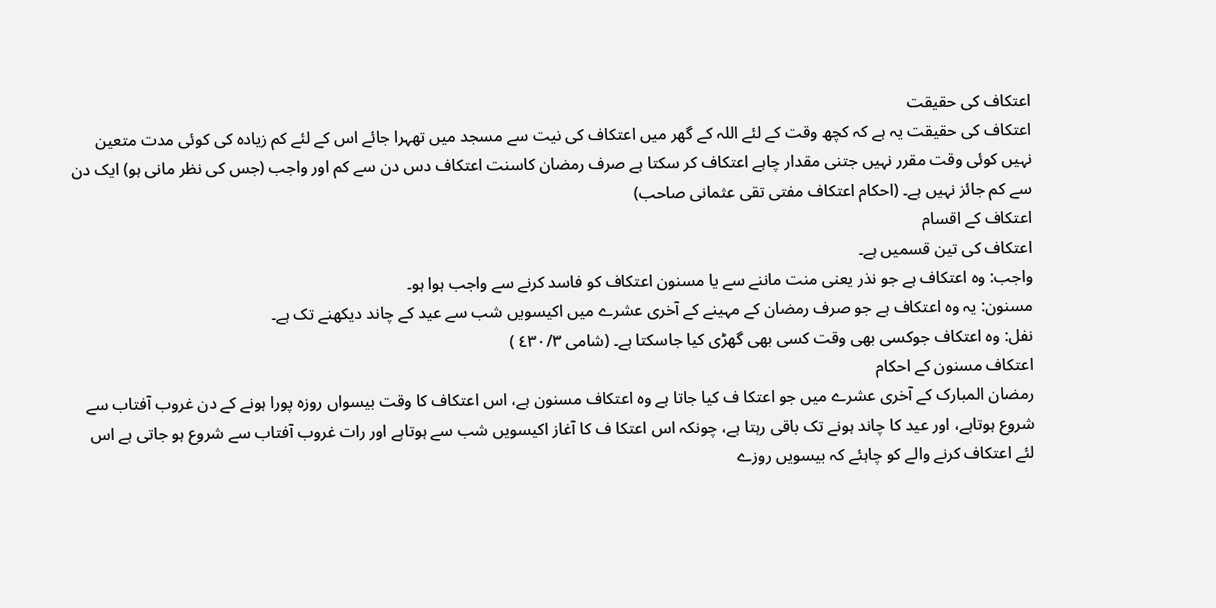اعتکاف کی حقیقت
اعتکاف کی حقیقت یہ ہے کہ کچھ وقت کے لئے اللہ کے گھر میں اعتکاف کی نیت سے مسجد میں تھہرا جائے اس کے لئے کم زیادہ کی کوئی مدت متعین نہیں کوئی وقت مقرر نہیں جتنی مقدار چاہے اعتکاف کر سکتا ہے صرف رمضان کاسنت اعتکاف دس دن سے کم اور واجب (جس کی نظر مانی ہو) ایک دن سے کم جائز نہیں ہے۔ (احکام اعتکاف مفتی تقی عثمانی صاحب)
اعتکاف کے اقسام
اعتکاف کی تین قسمیں ہے۔
واجب: وہ اعتکاف ہے جو نذر یعنی منت ماننے سے یا مسنون اعتکاف کو فاسد کرنے سے واجب ہوا ہو۔
مسنون: یہ وہ اعتکاف ہے جو صرف رمضان کے مہینے کے آخری عشرے میں اکیسویں شب سے عید کے چاند دیکھنے تک ہے۔
نفل: وہ اعتکاف جوکسی بھی وقت کسی بھی گھڑی کیا جاسکتا ہے۔ (شامی ٤۳۰/۳ )
اعتکاف مسنون کے احکام
رمضان المبارک کے آخری عشرے میں جو اعتکا ف کیا جاتا ہے وہ اعتکاف مسنون ہے، اس اعتکاف کا وقت بیسواں روزہ پورا ہونے کے دن غروب آفتاب سے شروع ہوتاہے، اور عید کا چاند ہونے تک باقی رہتا ہے، چونکہ اس اعتکا ف کا آغاز اکیسویں شب سے ہوتاہے اور رات غروب آفتاب سے شروع ہو جاتی ہے اس لئے اعتکاف کرنے والے کو چاہئے کہ بیسویں روزے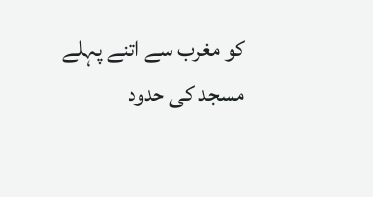کو مغرب سے اتنے پہلے مسجد کی حدود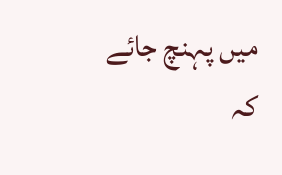میں پہنچ جائے کہ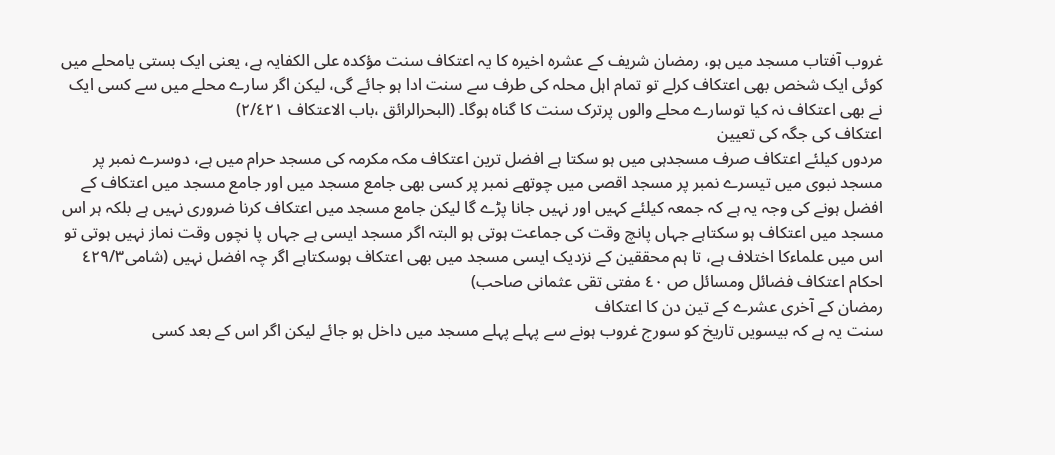غروب آفتاب مسجد میں ہو، رمضان شریف کے عشرہ اخیرہ کا یہ اعتکاف سنت مؤکدہ علی الکفایہ ہے، یعنی ایک بستی یامحلے میں کوئی ایک شخص بھی اعتکاف کرلے تو تمام اہل محلہ کی طرف سے سنت ادا ہو جائے گی، لیکن اگر سارے محلے میں سے کسی ایک نے بھی اعتکاف نہ کیا توسارے محلے والوں پرترک سنت کا گناہ ہوگا۔ (البحرالرائق ،باب الاعتکاف ٢/٤۲۱)
اعتکاف کی جگہ کی تعیین
مردوں کیلئے اعتکاف صرف مسجدہی میں ہو سکتا ہے افضل ترین اعتکاف مکہ مکرمہ کی مسجد حرام میں ہے، دوسرے نمبر پر مسجد نبوی میں تیسرے نمبر پر مسجد اقصی میں چوتھے نمبر پر کسی بھی جامع مسجد میں اور جامع مسجد میں اعتکاف کے افضل ہونے کی وجہ یہ ہے کہ جمعہ کیلئے کہیں اور نہیں جانا پڑے گا لیکن جامع مسجد میں اعتکاف کرنا ضروری نہیں ہے بلکہ ہر اس مسجد میں اعتکاف ہو سکتاہے جہاں پانچ وقت کی جماعت ہوتی ہو البتہ اگر مسجد ایسی ہے جہاں پا نچوں وقت نماز نہیں ہوتی تو اس میں علماءکا اختلاف ہے، تا ہم محققین کے نزدیک ایسی مسجد میں بھی اعتکاف ہوسکتاہے اگر چہ افضل نہیں (شامی٤۲۹/۳ احکام اعتکاف فضائل ومسائل ص ٤٠ مفتی تقی عثمانی صاحب)
رمضان کے آخری عشرے کے تین دن کا اعتکاف
سنت یہ ہے کہ بیسویں تاریخ کو سورج غروب ہونے سے پہلے پہلے مسجد میں داخل ہو جائے لیکن اگر اس کے بعد کسی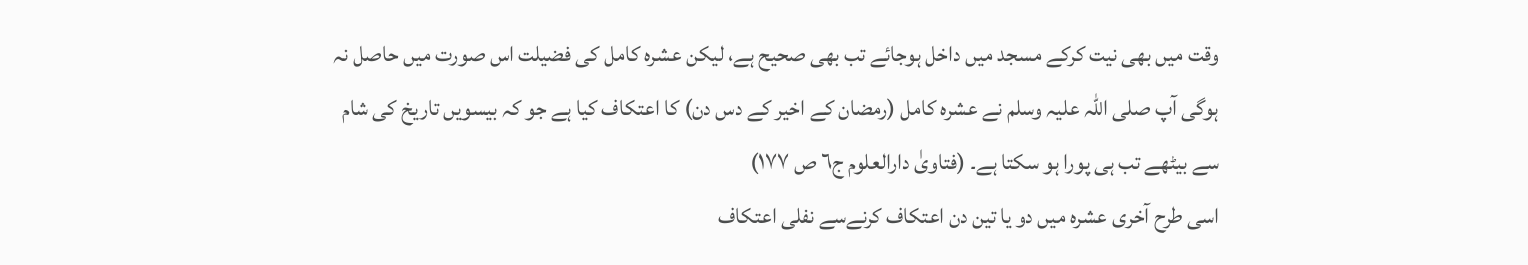وقت میں بھی نیت کرکے مسجد میں داخل ہوجائے تب بھی صحیح ہے، لیکن عشرہ کامل کی فضیلت اس صورت میں حاصل نہ ہوگی آپ صلی اللہ علیہ وسلم نے عشرہ کامل (رمضان کے اخیر کے دس دن) کا اعتکاف کیا ہے جو کہ بیسویں تاریخ کی شام سے بیٹھے تب ہی پورا ہو سکتا ہے۔ (فتاویٰ دارالعلوم ج٦ ص ١٧٧)
اسی طرح آخری عشرہ میں دو یا تین دن اعتکاف کرنےسے نفلی اعتکاف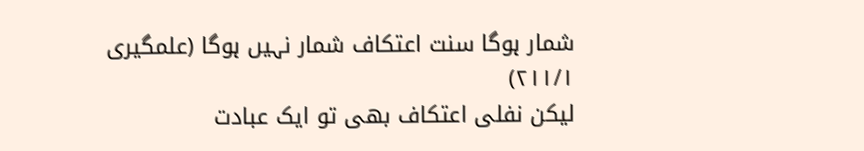شمار ہوگا سنت اعتکاف شمار نہیں ہوگا (علمگیری ۲۱۱/۱)
لیکن نفلی اعتکاف بھی تو ایک عبادت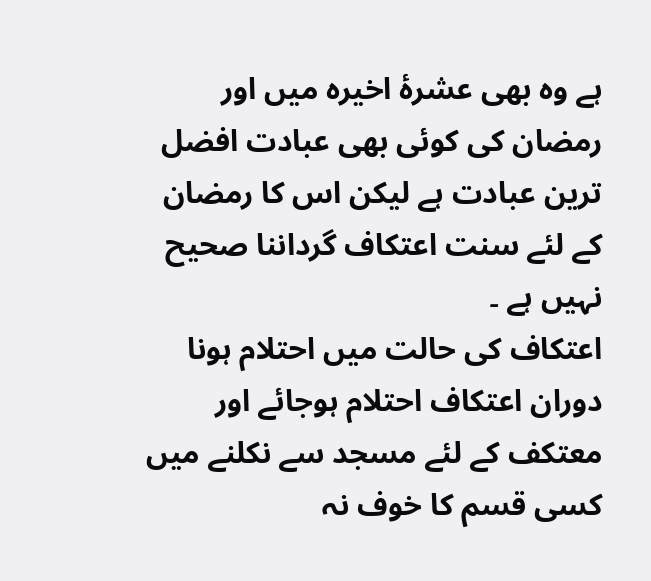ہے وہ بھی عشرۂ اخیرہ میں اور رمضان کی کوئی بھی عبادت افضل ترین عبادت ہے لیکن اس کا رمضان کے لئے سنت اعتکاف گرداننا صحیح نہیں ہے ۔
اعتکاف کی حالت میں احتلام ہونا
دوران اعتکاف احتلام ہوجائے اور معتکف کے لئے مسجد سے نکلنے میں کسی قسم کا خوف نہ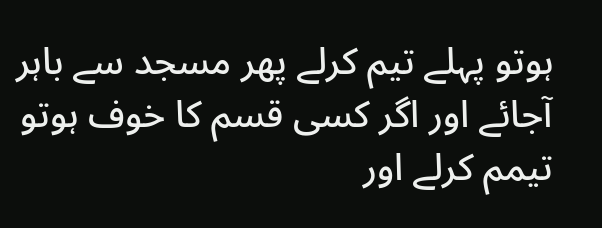ہوتو پہلے تیم کرلے پھر مسجد سے باہر آجائے اور اگر کسی قسم کا خوف ہوتو تیمم کرلے اور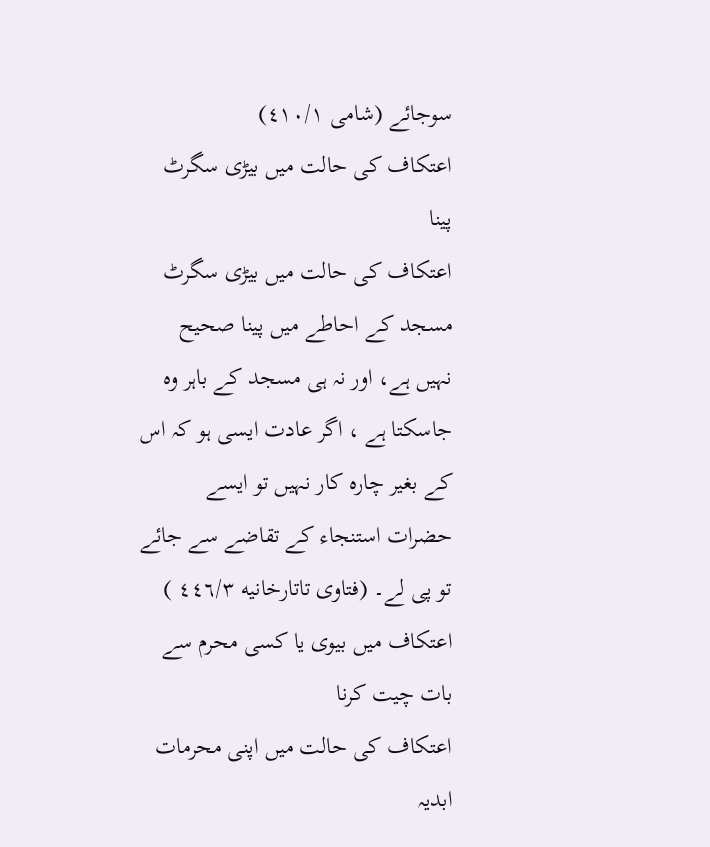سوجائے (شامی ٤۱۰/۱)
اعتکاف کی حالت میں بیڑی سگرٹ پینا
اعتکاف کی حالت میں بیڑی سگرٹ مسجد کے احاطے میں پینا صحیح نہیں ہے، اور نہ ہی مسجد کے باہر وہ جاسکتا ہے ، اگر عادت ایسی ہو کہ اس کے بغیر چارہ کار نہیں تو ایسے حضرات استنجاء کے تقاضے سے جائے تو پی لے۔ (فتاوی تاتارخانیه ٤٤٦/٣ )
اعتکاف میں بیوی یا کسی محرم سے بات چیت کرنا
اعتکاف کی حالت میں اپنی محرمات ابدیہ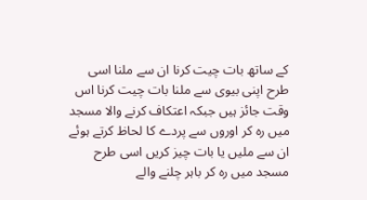کے ساتھ بات چیت کرنا ان سے ملنا اسی طرح اپنی بیوی سے ملنا بات چیت کرنا اس وقت جائز ہیں جبکہ اعتکاف کرنے والا مسجد میں رہ کر اوروں سے پردے کا لحاظ کرتے ہوئے ان سے ملیں یا بات چیز کریں اسی طرح مسجد میں رہ کر باہر چلنے والے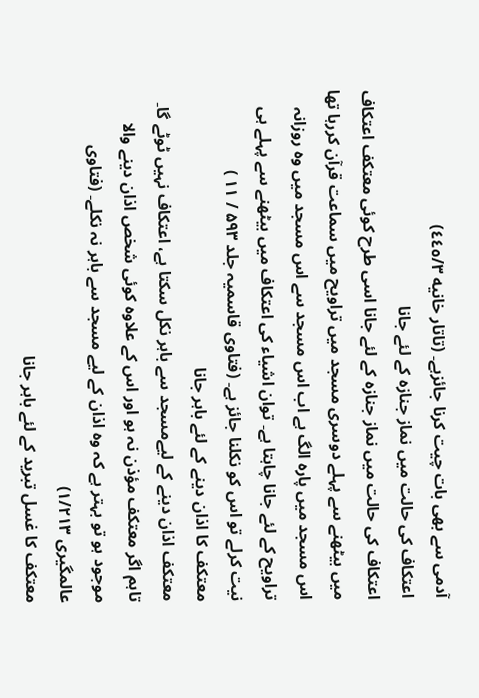آدمی سے بھی بات چیت کرنا جائزہے۔ (تاتار خانیه ٤٤٥/۳)
اعتکاف کی حالت میں نماز جنازہ کے لئے جانا
اعتکاف کی حالت میں نماز جنازہ کے لئے جانا اسی طرح کوئی معتكف اعتکاف میں بیٹھنے سے پہلے دوسری مسجد میں تراویح میں سماعت قرآن کررہا تھا اس مسجد میں پارہ الگ ہے اب اس مسجد سے اس مسجد میں وہ روزانہ تراویح کے لئے جانا چاہتا ہے۔ توان اشیاء کی اعتکاف میں بیٹھنے سے پہلے ہی نیت کرلے تو اس کو نکلنا جائز ہے۔ (فتاوی قاسمیہ جلد ۵۹۳ / ۱۱ )
معتکف کا اذان دینے کے لئے باہر جانا
معتکف اذان دینے کے لیےمسجد سے باہر نکل سکتا ہے، اعتکاف نہیں ٹوٹے گا۔ تاہم اگر معتکف مؤذن نہ ہو اور اس کے علاوہ کوئی شخص اذان دینے والا موجود ہو تو بہتر ہے کہ وہ اذان کے لیے مسجد سے باہر نہ نکلے۔ (فتاوى عالمگیری ١/٢١٣)
معتکف کا غسل تبرید کے لئے باہر جانا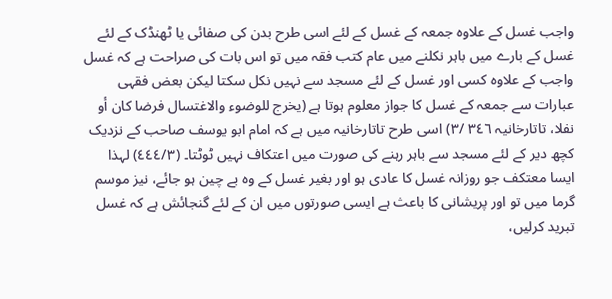واجب غسل کے علاوہ جمعہ کے غسل کے لئے اسی طرح بدن کی صفائی یا ٹھنڈک کے لئے غسل کے بارے میں باہر نکلنے میں عام کتب فقہ میں تو اس بات کی صراحت ہے کہ غسل واجب کے علاوہ کسی اور غسل کے لئے مسجد سے نہیں نکل سکتا لیکن بعض فقہی عبارات سے جمعہ کے غسل کا جواز معلوم ہوتا ہے (يخرج للوضوء والاغتسال فرضا كان أو نفلا، تاتارخانیہ ٣٤٦ /٣) اسی طرح تاتارخانیہ میں ہے کہ امام ابو یوسف صاحب کے نزدیک کچھ دیر کے لئے مسجد سے باہر رہنے کی صورت میں اعتکاف نہیں ٹوٹتا۔ (٤٤٤/٣) لہذا ایسا معتكف جو روزانہ غسل کا عادی ہو اور بغیر غسل کے وہ بے چین ہو جائے، نیز موسم گرما میں تو اور پریشانی کا باعث ہے ایسی صورتوں میں ان کے لئے گنجائش ہے کہ غسل تبرید کرلیں،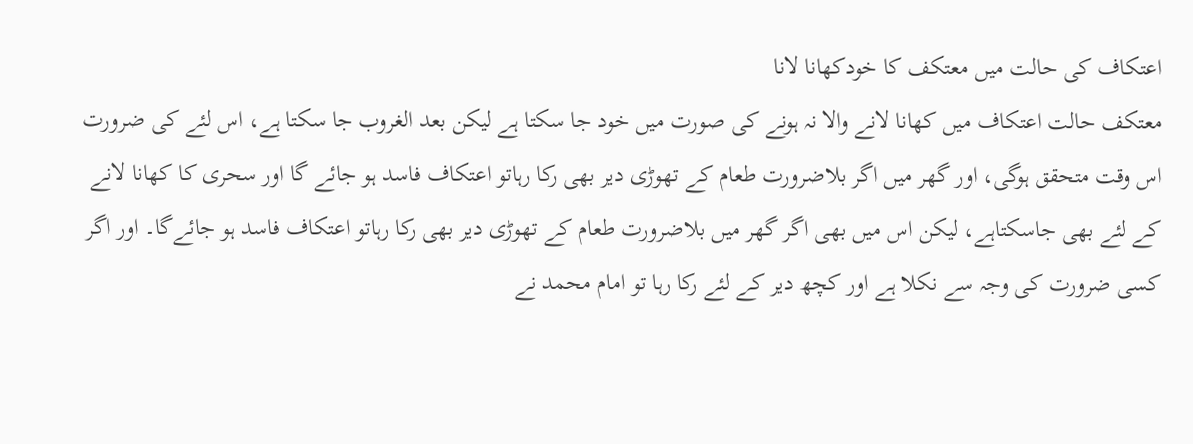اعتکاف کی حالت میں معتکف کا خودکھانا لانا
معتکف حالت اعتکاف میں کھانا لانے والا نہ ہونے کی صورت میں خود جا سکتا ہے لیکن بعد الغروب جا سکتا ہے، اس لئے کی ضرورت اس وقت متحقق ہوگی، اور گھر میں اگر بلاضرورت طعام کے تھوڑی دیر بھی رکا رہاتو اعتکاف فاسد ہو جائے گا اور سحری کا کھانا لانے کے لئے بھی جاسکتاہے، لیکن اس میں بھی اگر گھر میں بلاضرورت طعام کے تھوڑی دیر بھی رکا رہاتو اعتکاف فاسد ہو جائےگا۔ اور اگر کسی ضرورت کی وجہ سے نکلا ہے اور کچھ دیر کے لئے رکا رہا تو امام محمد نے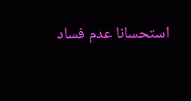استحسانا عدم فساد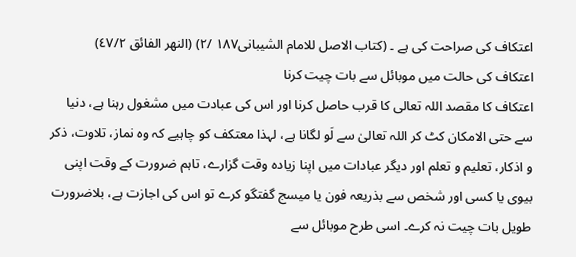اعتکاف کی صراحت کی ہے ۔ (کتاب الاصل للامام الشيبانی۱۸۷ /٢) (النهر الفائق ٤۷/۲)
اعتکاف کی حالت میں موبائل سے بات چیت کرنا
اعتکاف کا مقصد اللہ تعالی کا قرب حاصل کرنا اور اس کی عبادت میں مشغول رہنا ہے، دنیا سے حتی الامکان کٹ کر اللہ تعالیٰ سے لَو لگانا ہے، لہذا معتکف کو چاہیے کہ وہ نماز، تلاوت، ذکر و اذکار، تعلیم و تعلم اور دیگر عبادات میں اپنا زیادہ وقت گزارے، تاہم ضرورت کے وقت اپنی بیوی یا کسی اور شخص سے بذریعہ فون یا میسج گفتگو کرے تو اس کی اجازت ہے، بلاضرورت طویل بات چیت نہ کرے۔ اسی طرح موبائل سے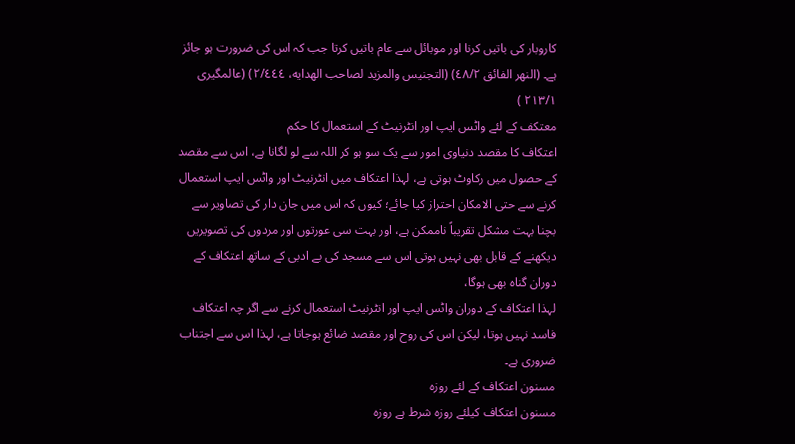کاروبار کی باتیں کرنا اور موبائل سے عام باتیں کرتا جب کہ اس کی ضرورت ہو جائز ہے۔ (النهر الفائق ٤۸/۲) (التجنيس والمزيد لصاحب الهدایه، ٢/٤٤٤) (عالمگیری ۲۱۳/۱ )
معتکف کے لئے واٹس ایپ اور انٹرنیٹ کے استعمال کا حکم
اعتکاف کا مقصد دنیاوی امور سے یک سو ہو کر اللہ سے لو لگانا ہے، اس سے مقصد کے حصول میں رکاوٹ ہوتی ہے، لہذا اعتکاف میں انٹرنیٹ اور واٹس ایپ استعمال کرنے سے حتی الامکان احتراز کیا جائے؛ کیوں کہ اس میں جان دار کی تصاویر سے بچنا بہت مشکل تقریباً ناممکن ہے، اور بہت سی عورتوں اور مردوں کی تصویریں دیکھنے کے قابل بھی نہیں ہوتی اس سے مسجد کی بے ادبی کے ساتھ اعتکاف کے دوران گناہ بھی ہوگا،
لہذا اعتکاف کے دوران واٹس ایپ اور انٹرنیٹ استعمال کرنے سے اگر چہ اعتکاف فاسد نہیں ہوتا، لیکن اس کی روح اور مقصد ضائع ہوجاتا ہے، لہذا اس سے اجتناب ضروری ہے۔
مسنون اعتکاف کے لئے روزہ
مسنون اعتکاف کیلئے روزہ شرط ہے روزہ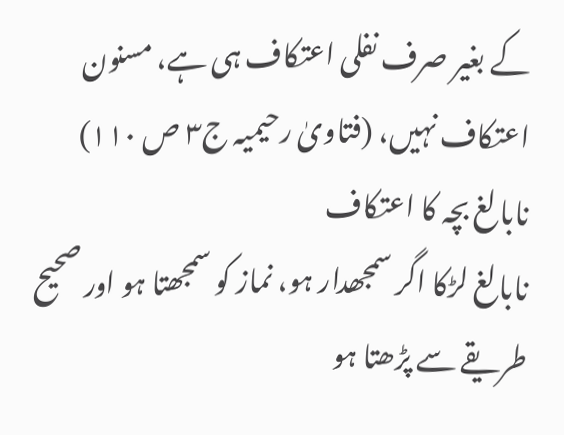کے بغیر صرف نفلی اعتکاف ہی ہے، مسنون اعتکاف نہیں، (فتاویٰ رحیمیہ ج٣ ص ١١٠)
نابالغ بچہ کا اعتکاف
نابالغ لڑکا اگر سمجھدار ہو، نماز کو سمجھتا ہو اور صحیح طریقے سے پڑھتا ہو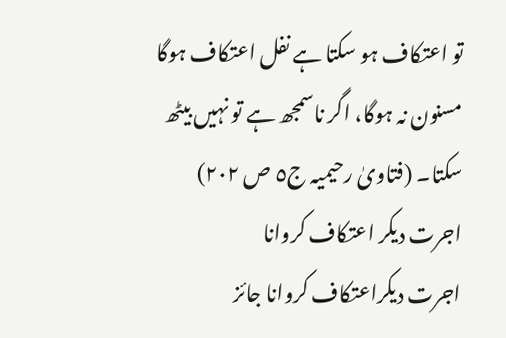تو اعتکاف ہو سکتا ہے نفل اعتکاف ہوگا مسنون نہ ہوگا، اگر ناسمجھ ہے تو نہیں بیٹھ سکتا۔ (فتاویٰ رحیمیہ ج٥ ص ٢٠٢)
اجرت دیکر اعتکاف کروانا
اجرت دیکراعتکاف کروانا جائز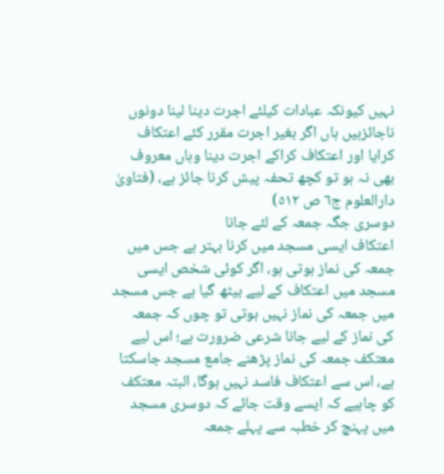نہیں کیونکہ عبادات کیلئے اجرت دینا لینا دونوں ناجائزہیں ہاں اگر بغیر اجرت مقرر کئے اعتکاف کرایا اور اعتکاف کراکے اجرت دینا وہاں معروف بھی نہ ہو تو کچھ تحفہ پیش کرنا جائز ہے، (فتاویٰ دارالعلوم ج٦ ص ٥١٢)
دوسری جگہ جمعہ کے لئے جانا
اعتکاف ایسی مسجد میں کرنا بہتر ہے جس میں جمعہ کی نماز ہوتی ہو، اگر کوئی شخص ایسی مسجد میں اعتکاف کے لیے بیٹھ گیا ہے جس مسجد میں جمعہ کی نماز نہیں ہوتی تو چوں کہ جمعہ کی نماز کے لیے جانا شرعی ضرورت ہے؛ اس لیے معتکف جمعہ کی نماز پڑھنے جامع مسجد جاسکتا ہے، اس سے اعتکاف فاسد نہیں ہوگا، البتہ معتکف کو چاہیے کہ ایسے وقت جائے کہ دوسری مسجد میں پہنچ کر خطبہ سے پہلے جمعہ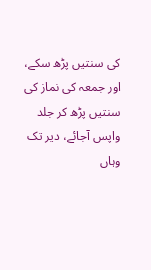کی سنتیں پڑھ سکے، اور جمعہ کی نماز کی سنتیں پڑھ کر جلد واپس آجائے، دیر تک وہاں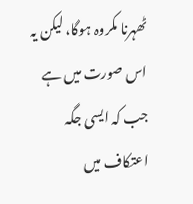ٹھہرنا مکروہ ہوگا، لیکن یہ اس صورت میں ہے جب کہ ایسی جگہ اعتکاف میں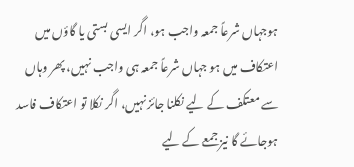ہوجہاں شرعاً جمعہ واجب ہو، اگر ایسی بستی یا گاؤں میں اعتکاف میں ہو جہاں شرعاً جمعہ ہی واجب نہیں، پھر وہاں سے معتکف کے لیے نکلنا جائز نہیں، اگر نکلا تو اعتکاف فاسد ہوجائے گا نیز جمعے کے لیے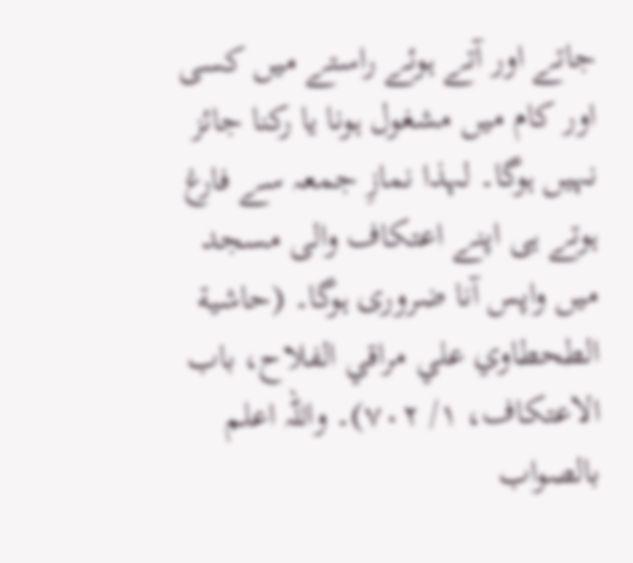جاتے اور آتے ہوئے راستے میں کسی اور کام میں مشغول ہونا یا رکنا جائز نہیں ہوگا۔ لہذا نمازِ جمعہ سے فارغ ہوتے ہی اپنے اعتکاف والی مسجد میں واپس آنا ضروری ہوگا۔ (حاشية الطحطاوي علي مراقي الفلاح، باب الاعتكاف، ١/ ٧٠٢)۔ واللہ اعلم بالصواب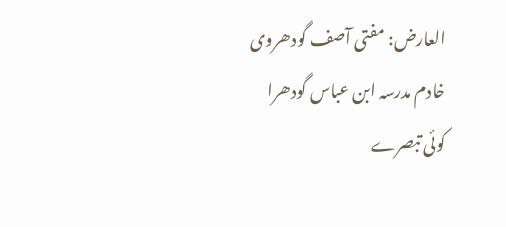العارض: مفتی آصف گودھروی
خادم مدرسہ ابن عباس گودھرا
کوئی تبصرے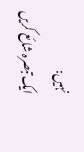نہیں:
ایک تبصرہ شائع کریں